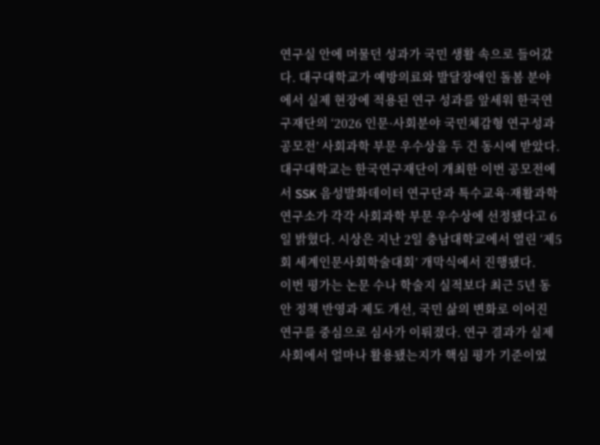연구실 안에 머물던 성과가 국민 생활 속으로 들어갔다. 대구대학교가 예방의료와 발달장애인 돌봄 분야에서 실제 현장에 적용된 연구 성과를 앞세워 한국연구재단의 ‘2026 인문·사회분야 국민체감형 연구성과 공모전’ 사회과학 부문 우수상을 두 건 동시에 받았다.
대구대학교는 한국연구재단이 개최한 이번 공모전에서 SSK 음성발화데이터 연구단과 특수교육·재활과학연구소가 각각 사회과학 부문 우수상에 선정됐다고 6일 밝혔다. 시상은 지난 2일 충남대학교에서 열린 ‘제5회 세계인문사회학술대회’ 개막식에서 진행됐다.
이번 평가는 논문 수나 학술지 실적보다 최근 5년 동안 정책 반영과 제도 개선, 국민 삶의 변화로 이어진 연구를 중심으로 심사가 이뤄졌다. 연구 결과가 실제 사회에서 얼마나 활용됐는지가 핵심 평가 기준이었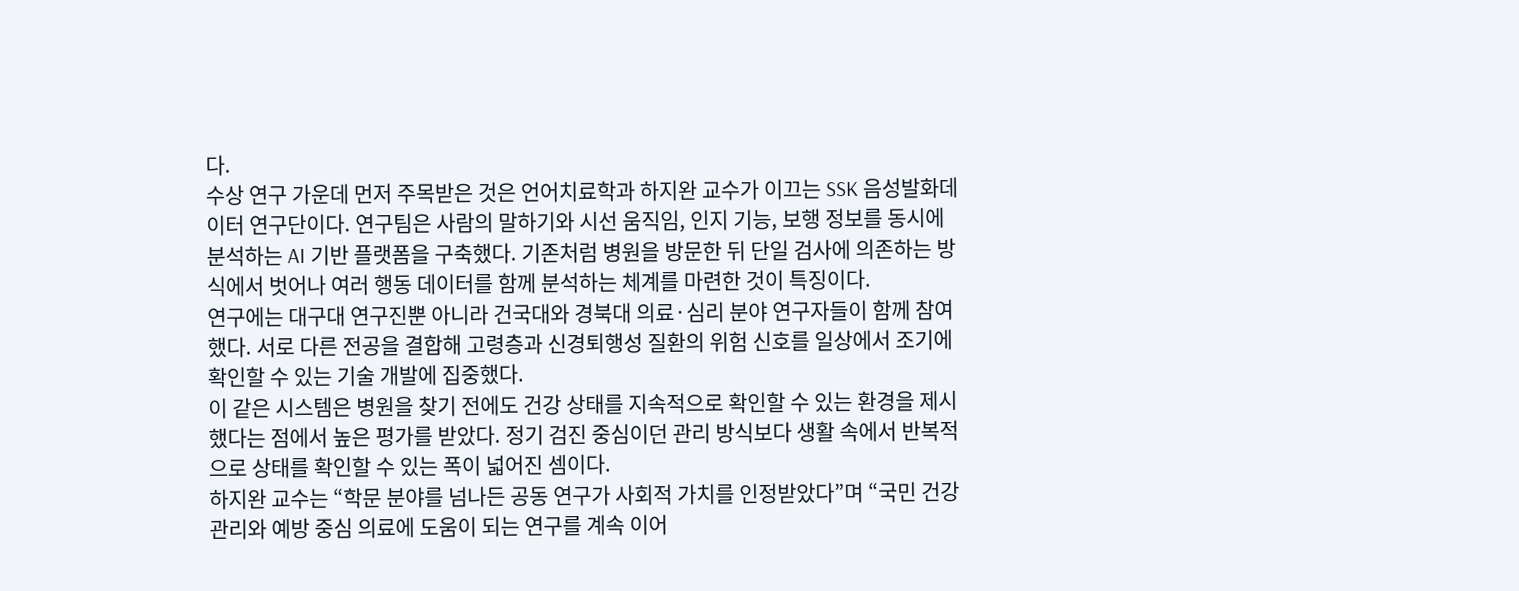다.
수상 연구 가운데 먼저 주목받은 것은 언어치료학과 하지완 교수가 이끄는 SSK 음성발화데이터 연구단이다. 연구팀은 사람의 말하기와 시선 움직임, 인지 기능, 보행 정보를 동시에 분석하는 AI 기반 플랫폼을 구축했다. 기존처럼 병원을 방문한 뒤 단일 검사에 의존하는 방식에서 벗어나 여러 행동 데이터를 함께 분석하는 체계를 마련한 것이 특징이다.
연구에는 대구대 연구진뿐 아니라 건국대와 경북대 의료·심리 분야 연구자들이 함께 참여했다. 서로 다른 전공을 결합해 고령층과 신경퇴행성 질환의 위험 신호를 일상에서 조기에 확인할 수 있는 기술 개발에 집중했다.
이 같은 시스템은 병원을 찾기 전에도 건강 상태를 지속적으로 확인할 수 있는 환경을 제시했다는 점에서 높은 평가를 받았다. 정기 검진 중심이던 관리 방식보다 생활 속에서 반복적으로 상태를 확인할 수 있는 폭이 넓어진 셈이다.
하지완 교수는 “학문 분야를 넘나든 공동 연구가 사회적 가치를 인정받았다”며 “국민 건강관리와 예방 중심 의료에 도움이 되는 연구를 계속 이어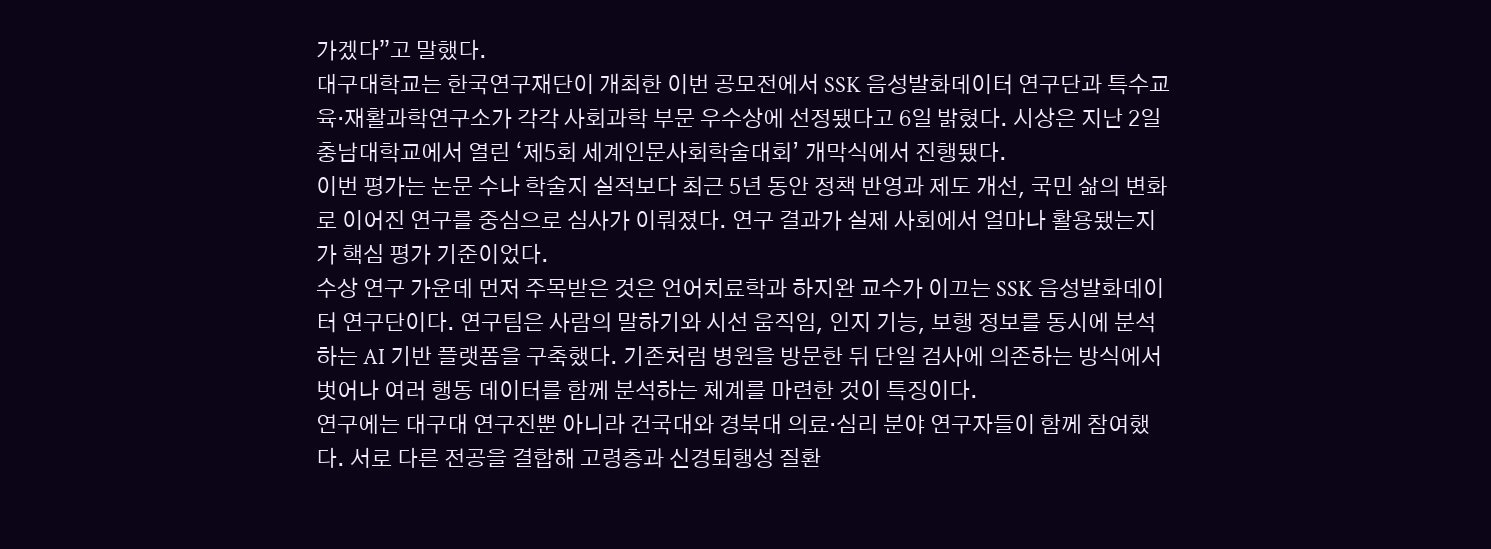가겠다”고 말했다.
대구대학교는 한국연구재단이 개최한 이번 공모전에서 SSK 음성발화데이터 연구단과 특수교육·재활과학연구소가 각각 사회과학 부문 우수상에 선정됐다고 6일 밝혔다. 시상은 지난 2일 충남대학교에서 열린 ‘제5회 세계인문사회학술대회’ 개막식에서 진행됐다.
이번 평가는 논문 수나 학술지 실적보다 최근 5년 동안 정책 반영과 제도 개선, 국민 삶의 변화로 이어진 연구를 중심으로 심사가 이뤄졌다. 연구 결과가 실제 사회에서 얼마나 활용됐는지가 핵심 평가 기준이었다.
수상 연구 가운데 먼저 주목받은 것은 언어치료학과 하지완 교수가 이끄는 SSK 음성발화데이터 연구단이다. 연구팀은 사람의 말하기와 시선 움직임, 인지 기능, 보행 정보를 동시에 분석하는 AI 기반 플랫폼을 구축했다. 기존처럼 병원을 방문한 뒤 단일 검사에 의존하는 방식에서 벗어나 여러 행동 데이터를 함께 분석하는 체계를 마련한 것이 특징이다.
연구에는 대구대 연구진뿐 아니라 건국대와 경북대 의료·심리 분야 연구자들이 함께 참여했다. 서로 다른 전공을 결합해 고령층과 신경퇴행성 질환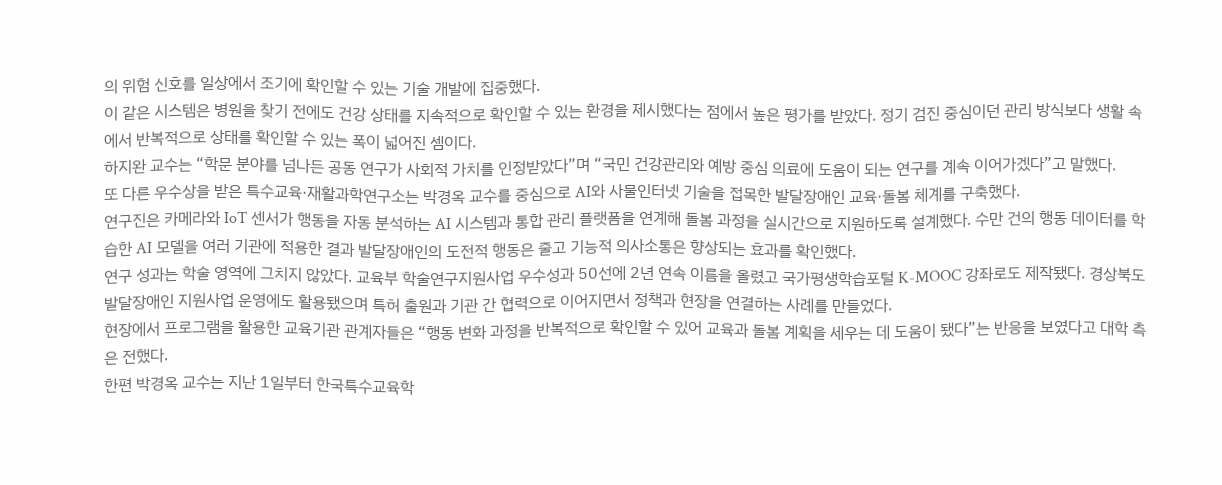의 위험 신호를 일상에서 조기에 확인할 수 있는 기술 개발에 집중했다.
이 같은 시스템은 병원을 찾기 전에도 건강 상태를 지속적으로 확인할 수 있는 환경을 제시했다는 점에서 높은 평가를 받았다. 정기 검진 중심이던 관리 방식보다 생활 속에서 반복적으로 상태를 확인할 수 있는 폭이 넓어진 셈이다.
하지완 교수는 “학문 분야를 넘나든 공동 연구가 사회적 가치를 인정받았다”며 “국민 건강관리와 예방 중심 의료에 도움이 되는 연구를 계속 이어가겠다”고 말했다.
또 다른 우수상을 받은 특수교육·재활과학연구소는 박경옥 교수를 중심으로 AI와 사물인터넷 기술을 접목한 발달장애인 교육·돌봄 체계를 구축했다.
연구진은 카메라와 IoT 센서가 행동을 자동 분석하는 AI 시스템과 통합 관리 플랫폼을 연계해 돌봄 과정을 실시간으로 지원하도록 설계했다. 수만 건의 행동 데이터를 학습한 AI 모델을 여러 기관에 적용한 결과 발달장애인의 도전적 행동은 줄고 기능적 의사소통은 향상되는 효과를 확인했다.
연구 성과는 학술 영역에 그치지 않았다. 교육부 학술연구지원사업 우수성과 50선에 2년 연속 이름을 올렸고 국가평생학습포털 K-MOOC 강좌로도 제작됐다. 경상북도 발달장애인 지원사업 운영에도 활용됐으며 특허 출원과 기관 간 협력으로 이어지면서 정책과 현장을 연결하는 사례를 만들었다.
현장에서 프로그램을 활용한 교육기관 관계자들은 “행동 변화 과정을 반복적으로 확인할 수 있어 교육과 돌봄 계획을 세우는 데 도움이 됐다”는 반응을 보였다고 대학 측은 전했다.
한편 박경옥 교수는 지난 1일부터 한국특수교육학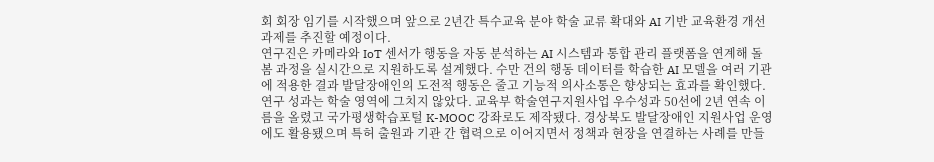회 회장 임기를 시작했으며 앞으로 2년간 특수교육 분야 학술 교류 확대와 AI 기반 교육환경 개선 과제를 추진할 예정이다.
연구진은 카메라와 IoT 센서가 행동을 자동 분석하는 AI 시스템과 통합 관리 플랫폼을 연계해 돌봄 과정을 실시간으로 지원하도록 설계했다. 수만 건의 행동 데이터를 학습한 AI 모델을 여러 기관에 적용한 결과 발달장애인의 도전적 행동은 줄고 기능적 의사소통은 향상되는 효과를 확인했다.
연구 성과는 학술 영역에 그치지 않았다. 교육부 학술연구지원사업 우수성과 50선에 2년 연속 이름을 올렸고 국가평생학습포털 K-MOOC 강좌로도 제작됐다. 경상북도 발달장애인 지원사업 운영에도 활용됐으며 특허 출원과 기관 간 협력으로 이어지면서 정책과 현장을 연결하는 사례를 만들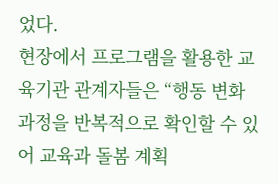었다.
현장에서 프로그램을 활용한 교육기관 관계자들은 “행동 변화 과정을 반복적으로 확인할 수 있어 교육과 돌봄 계획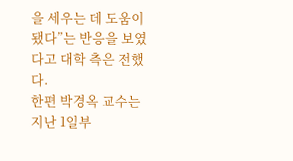을 세우는 데 도움이 됐다”는 반응을 보였다고 대학 측은 전했다.
한편 박경옥 교수는 지난 1일부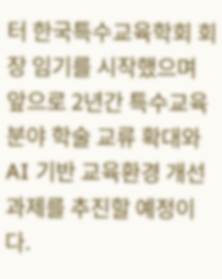터 한국특수교육학회 회장 임기를 시작했으며 앞으로 2년간 특수교육 분야 학술 교류 확대와 AI 기반 교육환경 개선 과제를 추진할 예정이다.